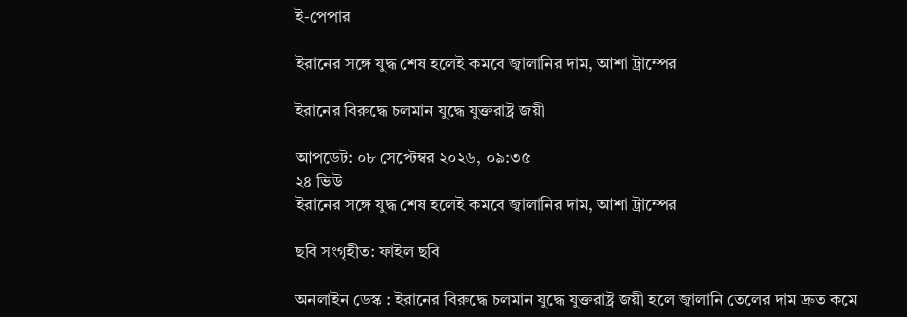ই-পেপার

ইরানের সঙ্গে যুদ্ধ শেষ হলেই কমবে জ্বালানির দাম, আশা ট্রাম্পের

ইরানের বিরুদ্ধে চলমান যুদ্ধে যুক্তরাষ্ট্র জয়ী

আপডেট: ০৮ সেপ্টেম্বর ২০২৬, ০৯:৩৫
২৪ ভিউ
ইরানের সঙ্গে যুদ্ধ শেষ হলেই কমবে জ্বালানির দাম, আশা ট্রাম্পের

ছবি সংগৃহীত: ফাইল ছবি

অনলাইন ডেস্ক : ইরানের বিরুদ্ধে চলমান যুদ্ধে যুক্তরাষ্ট্র জয়ী হলে জ্বালানি তেলের দাম দ্রুত কমে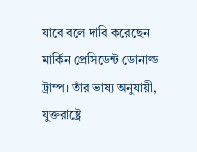যাবে বলে দাবি করেছেন মার্কিন প্রেসিডেন্ট ডোনাল্ড ট্রাম্প। তাঁর ভাষ্য অনুযায়ী, যুক্তরাষ্ট্রে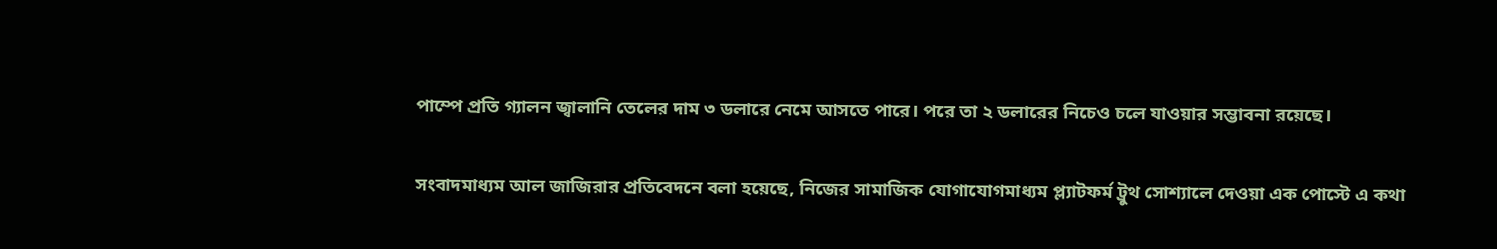পাম্পে প্রতি গ্যালন জ্বালানি তেলের দাম ৩ ডলারে নেমে আসতে পারে। পরে তা ২ ডলারের নিচেও চলে যাওয়ার সম্ভাবনা রয়েছে।

সংবাদমাধ্যম আল জাজিরার প্রতিবেদনে বলা হয়েছে, নিজের সামাজিক যোগাযোগমাধ্যম প্ল্যাটফর্ম ট্রুথ সোশ্যালে দেওয়া এক পোস্টে এ কথা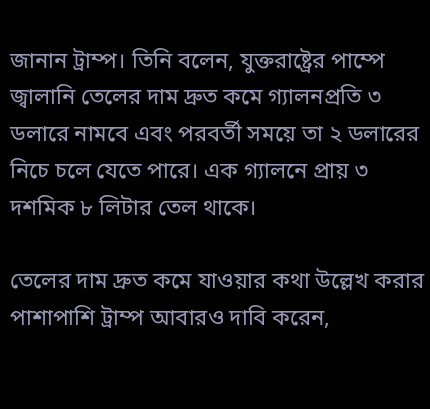জানান ট্রাম্প। তিনি বলেন, যুক্তরাষ্ট্রের পাম্পে জ্বালানি তেলের দাম দ্রুত কমে গ্যালনপ্রতি ৩ ডলারে নামবে এবং পরবর্তী সময়ে তা ২ ডলারের নিচে চলে যেতে পারে। এক গ্যালনে প্রায় ৩ দশমিক ৮ লিটার তেল থাকে।

তেলের দাম দ্রুত কমে যাওয়ার কথা উল্লেখ করার পাশাপাশি ট্রাম্প আবারও দাবি করেন,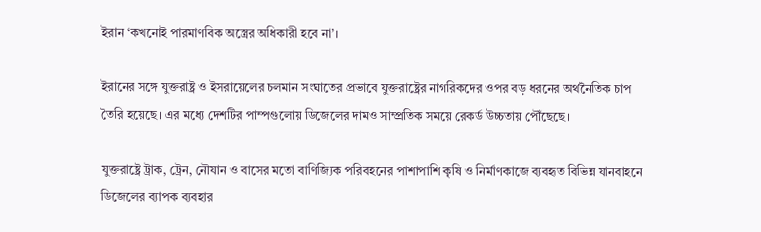ইরান ‘কখনোই পারমাণবিক অস্ত্রের অধিকারী হবে না’।

ইরানের সঙ্গে যুক্তরাষ্ট্র ও ইসরায়েলের চলমান সংঘাতের প্রভাবে যুক্তরাষ্ট্রের নাগরিকদের ওপর বড় ধরনের অর্থনৈতিক চাপ তৈরি হয়েছে। এর মধ্যে দেশটির পাম্পগুলোয় ডিজেলের দামও সাম্প্রতিক সময়ে রেকর্ড উচ্চতায় পৌঁছেছে।

যুক্তরাষ্ট্রে ট্রাক, ট্রেন, নৌযান ও বাসের মতো বাণিজ্যিক পরিবহনের পাশাপাশি কৃষি ও নির্মাণকাজে ব্যবহৃত বিভিন্ন যানবাহনে ডিজেলের ব্যাপক ব্যবহার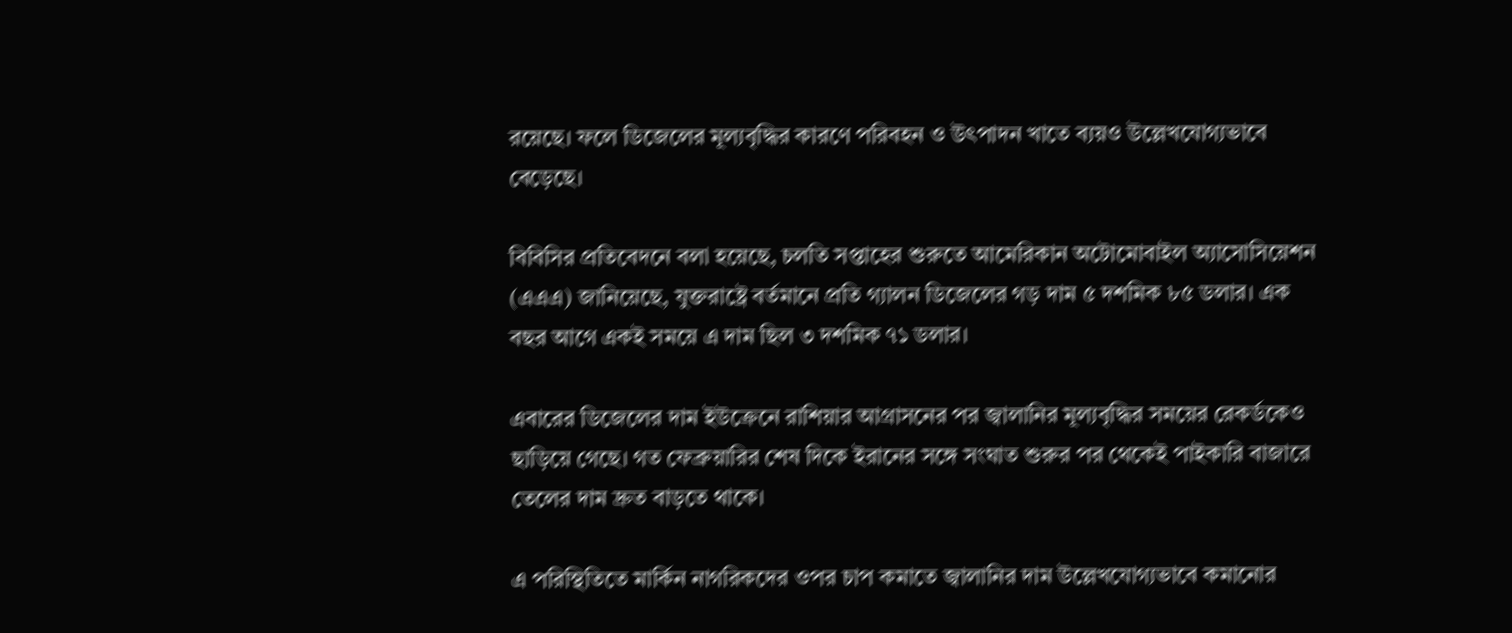রয়েছে। ফলে ডিজেলের মূল্যবৃদ্ধির কারণে পরিবহন ও উৎপাদন খাতে ব্যয়ও উল্লেখযোগ্যভাবে বেড়েছে।

বিবিসির প্রতিবেদনে বলা হয়েছে, চলতি সপ্তাহের শুরুতে আমেরিকান অটোমোবাইল অ্যাসোসিয়েশন (এএএ) জানিয়েছে, যুক্তরাষ্ট্রে বর্তমানে প্রতি গ্যালন ডিজেলের গড় দাম ৫ দশমিক ৮৫ ডলার। এক বছর আগে একই সময়ে এ দাম ছিল ৩ দশমিক ৭১ ডলার।

এবারের ডিজেলের দাম ইউক্রেনে রাশিয়ার আগ্রাসনের পর জ্বালানির মূল্যবৃদ্ধির সময়ের রেকর্ডকেও ছাড়িয়ে গেছে। গত ফেব্রুয়ারির শেষ দিকে ইরানের সঙ্গে সংঘাত শুরুর পর থেকেই পাইকারি বাজারে তেলের দাম দ্রুত বাড়তে থাকে।

এ পরিস্থিতিতে মার্কিন নাগরিকদের ওপর চাপ কমাতে জ্বালানির দাম উল্লেখযোগ্যভাবে কমানোর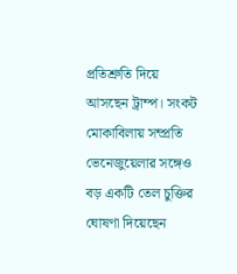প্রতিশ্রুতি দিয়ে আসছেন ট্রাম্প। সংকট মোকাবিলায় সম্প্রতি ভেনেজুয়েলার সঙ্গেও বড় একটি তেল চুক্তির ঘোষণা দিয়েছেন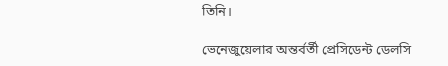তিনি।

ভেনেজুয়েলার অন্তর্বর্তী প্রেসিডেন্ট ডেলসি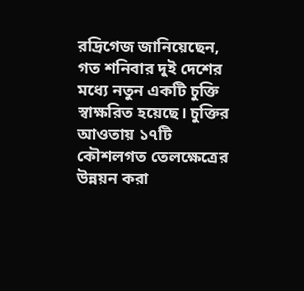রদ্রিগেজ জানিয়েছেন, গত শনিবার দুই দেশের মধ্যে নতুন একটি চুক্তি স্বাক্ষরিত হয়েছে। চুক্তির আওতায় ১৭টি কৌশলগত তেলক্ষেত্রের উন্নয়ন করা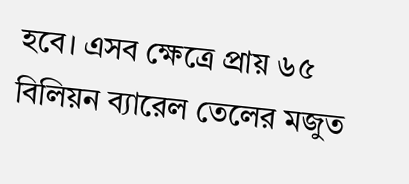হবে। এসব ক্ষেত্রে প্রায় ৬৫ বিলিয়ন ব্যারেল তেলের মজুত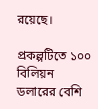রয়েছে।

প্রকল্পটিতে ১০০ বিলিয়ন ডলারের বেশি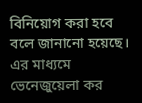বিনিয়োগ করা হবে বলে জানানো হয়েছে। এর মাধ্যমে ভেনেজুয়েলা কর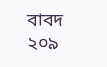বাবদ ২০৯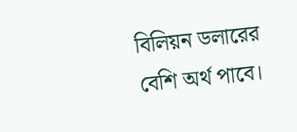বিলিয়ন ডলারের বেশি অর্থ পাবে।